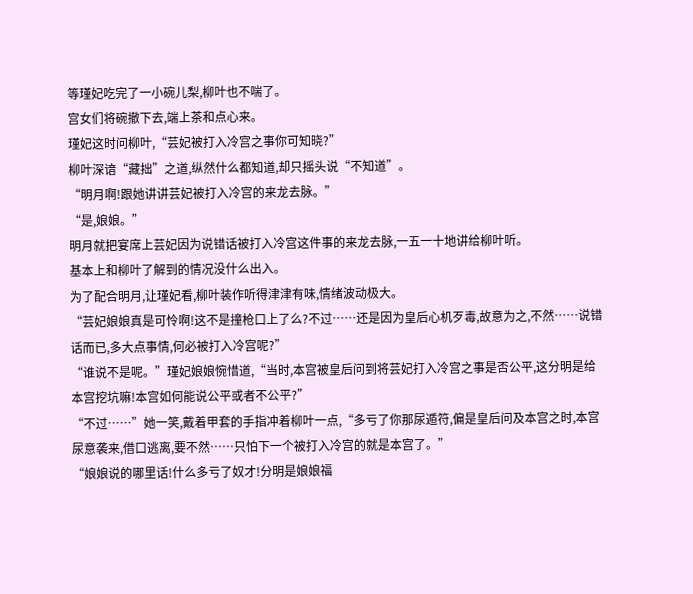等瑾妃吃完了一小碗儿梨,柳叶也不喘了。
宫女们将碗撤下去,端上茶和点心来。
瑾妃这时问柳叶,“芸妃被打入冷宫之事你可知晓?”
柳叶深谙“藏拙”之道,纵然什么都知道,却只摇头说“不知道”。
“明月啊!跟她讲讲芸妃被打入冷宫的来龙去脉。”
“是,娘娘。”
明月就把宴席上芸妃因为说错话被打入冷宫这件事的来龙去脉,一五一十地讲给柳叶听。
基本上和柳叶了解到的情况没什么出入。
为了配合明月,让瑾妃看,柳叶装作听得津津有味,情绪波动极大。
“芸妃娘娘真是可怜啊!这不是撞枪口上了么?不过……还是因为皇后心机歹毒,故意为之,不然……说错话而已,多大点事情,何必被打入冷宫呢?”
“谁说不是呢。”瑾妃娘娘惋惜道,“当时,本宫被皇后问到将芸妃打入冷宫之事是否公平,这分明是给本宫挖坑嘛!本宫如何能说公平或者不公平?”
“不过……”她一笑,戴着甲套的手指冲着柳叶一点,“多亏了你那尿遁符,偏是皇后问及本宫之时,本宫尿意袭来,借口逃离,要不然……只怕下一个被打入冷宫的就是本宫了。”
“娘娘说的哪里话!什么多亏了奴才!分明是娘娘福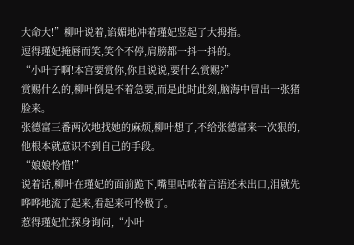大命大!”柳叶说着,谄媚地冲着瑾妃竖起了大拇指。
逗得瑾妃掩唇而笑,笑个不停,肩膀都一抖一抖的。
“小叶子啊!本宫要赏你,你且说说,要什么赏赐?”
赏赐什么的,柳叶倒是不着急要,而是此时此刻,脑海中冒出一张猪脸来。
张德富三番两次地找她的麻烦,柳叶想了,不给张德富来一次狠的,他根本就意识不到自己的手段。
“娘娘怜惜!”
说着话,柳叶在瑾妃的面前跪下,嘴里咕哝着言语还未出口,泪就先哗哗地流了起来,看起来可怜极了。
惹得瑾妃忙探身询问,“小叶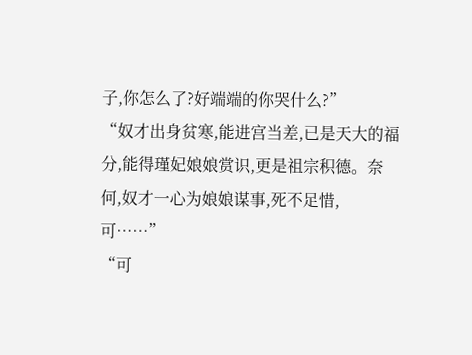子,你怎么了?好端端的你哭什么?”
“奴才出身贫寒,能进宫当差,已是天大的福分,能得瑾妃娘娘赏识,更是祖宗积德。奈何,奴才一心为娘娘谋事,死不足惜,可……”
“可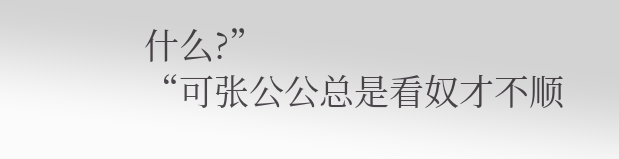什么?”
“可张公公总是看奴才不顺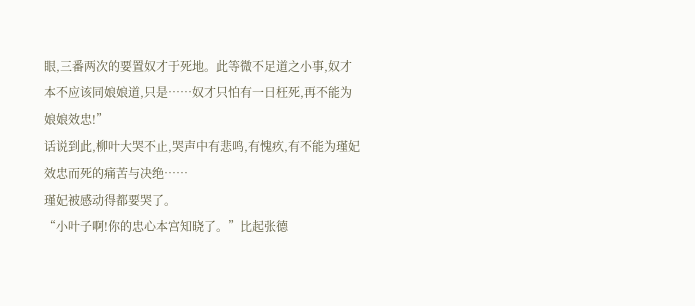眼,三番两次的要置奴才于死地。此等微不足道之小事,奴才本不应该同娘娘道,只是……奴才只怕有一日枉死,再不能为娘娘效忠!”
话说到此,柳叶大哭不止,哭声中有悲鸣,有愧疚,有不能为瑾妃效忠而死的痛苦与决绝……
瑾妃被感动得都要哭了。
“小叶子啊!你的忠心本宫知晓了。”比起张德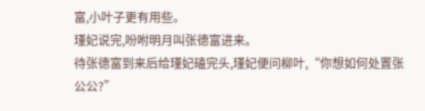富,小叶子更有用些。
瑾妃说完,吩咐明月叫张德富进来。
待张德富到来后给瑾妃磕完头,瑾妃便问柳叶,“你想如何处置张公公?”